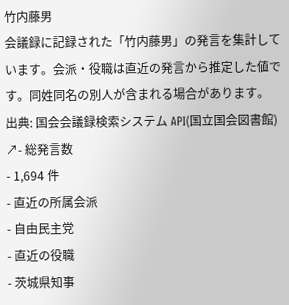竹内藤男
会議録に記録された「竹内藤男」の発言を集計しています。会派・役職は直近の発言から推定した値です。同姓同名の別人が含まれる場合があります。
出典: 国会会議録検索システム API(国立国会図書館) ↗- 総発言数
- 1,694 件
- 直近の所属会派
- 自由民主党
- 直近の役職
- 茨城県知事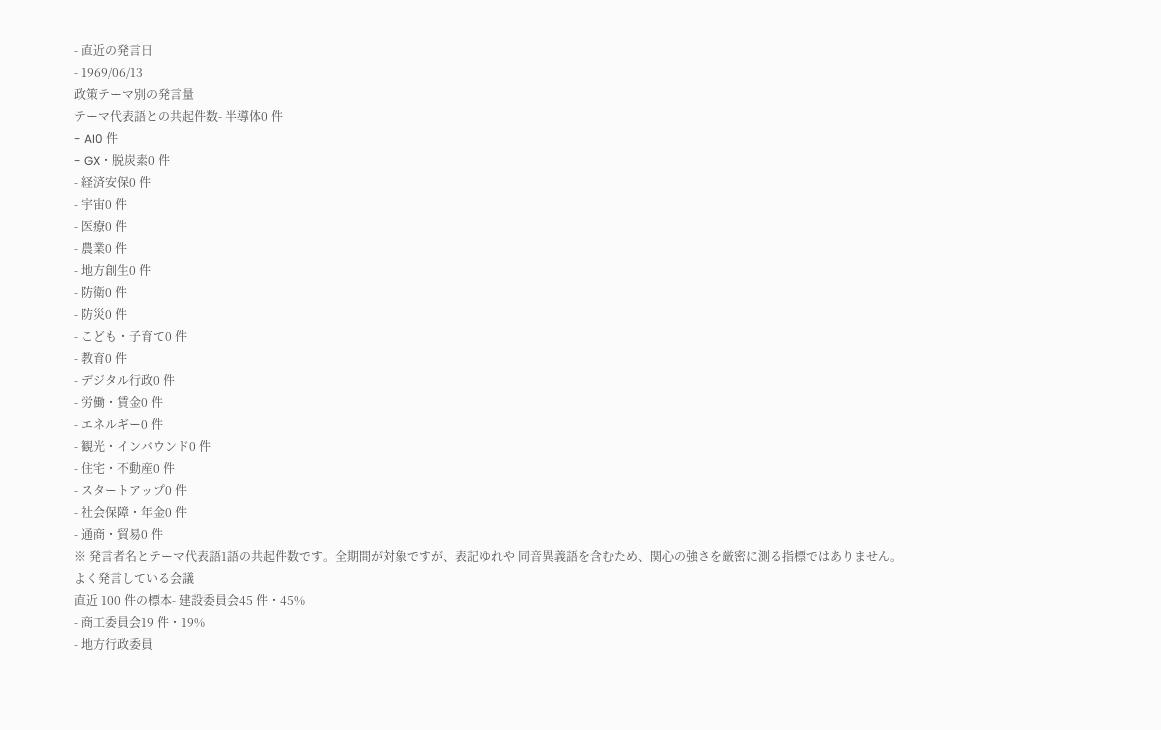- 直近の発言日
- 1969/06/13
政策テーマ別の発言量
テーマ代表語との共起件数- 半導体0 件
- AI0 件
- GX・脱炭素0 件
- 経済安保0 件
- 宇宙0 件
- 医療0 件
- 農業0 件
- 地方創生0 件
- 防衛0 件
- 防災0 件
- こども・子育て0 件
- 教育0 件
- デジタル行政0 件
- 労働・賃金0 件
- エネルギー0 件
- 観光・インバウンド0 件
- 住宅・不動産0 件
- スタートアップ0 件
- 社会保障・年金0 件
- 通商・貿易0 件
※ 発言者名とテーマ代表語1語の共起件数です。全期間が対象ですが、表記ゆれや 同音異義語を含むため、関心の強さを厳密に測る指標ではありません。
よく発言している会議
直近 100 件の標本- 建設委員会45 件・45%
- 商工委員会19 件・19%
- 地方行政委員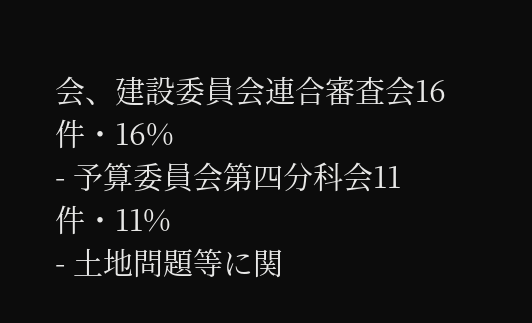会、建設委員会連合審査会16 件・16%
- 予算委員会第四分科会11 件・11%
- 土地問題等に関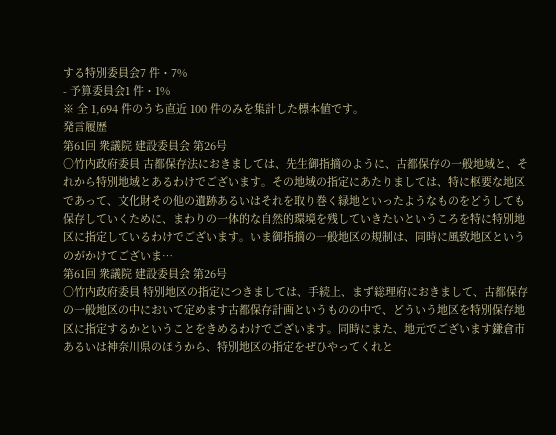する特別委員会7 件・7%
- 予算委員会1 件・1%
※ 全 1,694 件のうち直近 100 件のみを集計した標本値です。
発言履歴
第61回 衆議院 建設委員会 第26号
○竹内政府委員 古都保存法におきましては、先生御指摘のように、古都保存の一般地域と、それから特別地域とあるわけでございます。その地域の指定にあたりましては、特に枢要な地区であって、文化財その他の遺跡あるいはそれを取り巻く緑地といったようなものをどうしても保存していくために、まわりの一体的な自然的環境を残していきたいというころを特に特別地区に指定しているわけでございます。いま御指摘の一般地区の規制は、同時に風致地区というのがかけてございま…
第61回 衆議院 建設委員会 第26号
○竹内政府委員 特別地区の指定につきましては、手続上、まず総理府におきまして、古都保存の一般地区の中において定めます古都保存計画というものの中で、どういう地区を特別保存地区に指定するかということをきめるわけでございます。同時にまた、地元でございます鎌倉市あるいは神奈川県のほうから、特別地区の指定をぜひやってくれと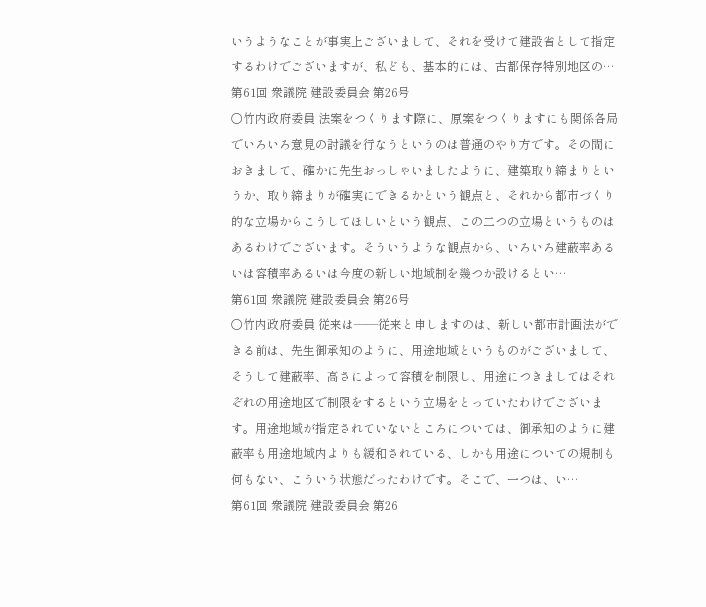いうようなことが事実上ございまして、それを受けて建設省として指定するわけでございますが、私ども、基本的には、古都保存特別地区の…
第61回 衆議院 建設委員会 第26号
○竹内政府委員 法案をつくります際に、原案をつくりますにも関係各局でいろいろ意見の討議を行なうというのは普通のやり方です。その間におきまして、確かに先生おっしゃいましたように、建築取り締まりというか、取り締まりが確実にできるかという観点と、それから都市づくり的な立場からこうしてほしいという観点、この二つの立場というものはあるわけでございます。そういうような観点から、いろいろ建蔽率あるいは容積率あるいは今度の新しい地域制を幾つか設けるとい…
第61回 衆議院 建設委員会 第26号
○竹内政府委員 従来は——従来と申しますのは、新しい都市計画法ができる前は、先生御承知のように、用途地域というものがございまして、そうして建蔽率、高さによって容積を制限し、用途につきましてはそれぞれの用途地区で制限をするという立場をとっていたわけでございます。用途地域が指定されていないところについては、御承知のように建蔽率も用途地域内よりも緩和されている、しかも用途についての規制も何もない、こういう状態だったわけです。そこで、一つは、い…
第61回 衆議院 建設委員会 第26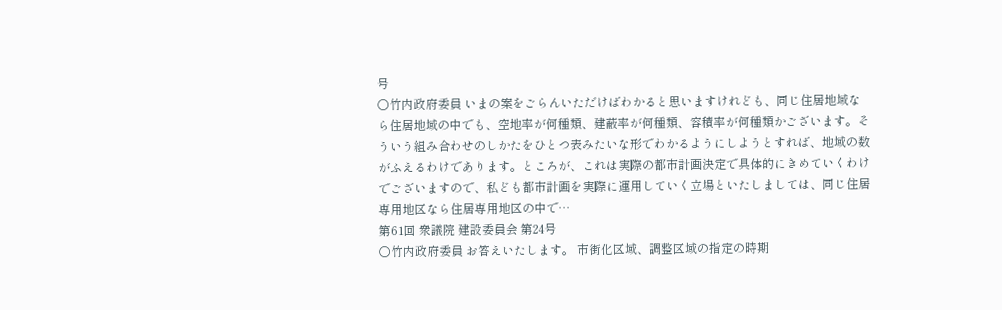号
○竹内政府委員 いまの案をごらんいただけばわかると思いますけれども、同じ住居地域なら住居地域の中でも、空地率が何種類、建蔽率が何種類、容積率が何種類かございます。そういう組み合わせのしかたをひとつ表みたいな形でわかるようにしようとすれば、地域の数がふえるわけであります。ところが、これは実際の都市計画決定で具体的にきめていくわけでございますので、私ども都市計画を実際に運用していく立場といたしましては、同じ住居専用地区なら住居専用地区の中で…
第61回 衆議院 建設委員会 第24号
○竹内政府委員 お答えいたします。 市街化区域、調整区域の指定の時期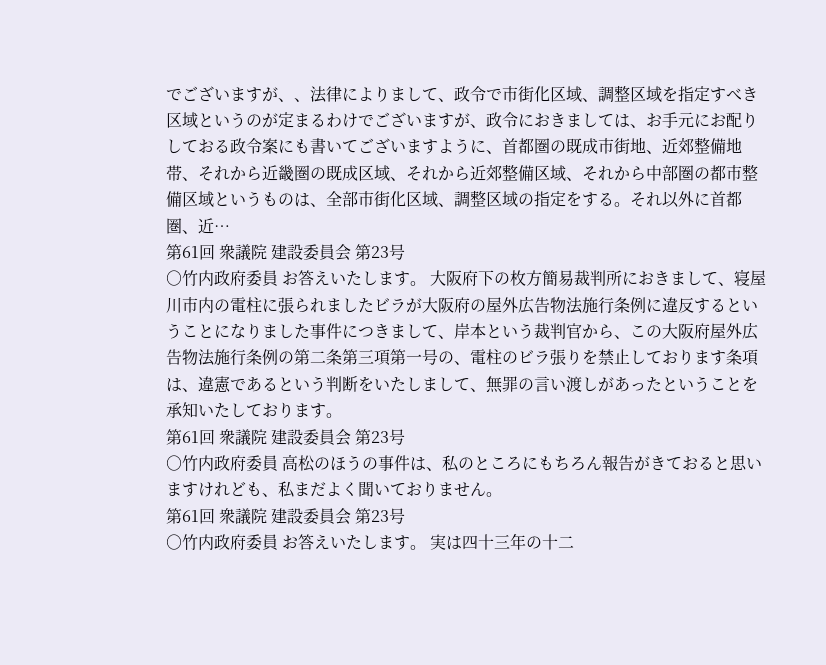でございますが、、法律によりまして、政令で市街化区域、調整区域を指定すべき区域というのが定まるわけでございますが、政令におきましては、お手元にお配りしておる政令案にも書いてございますように、首都圏の既成市街地、近郊整備地帯、それから近畿圏の既成区域、それから近郊整備区域、それから中部圏の都市整備区域というものは、全部市街化区域、調整区域の指定をする。それ以外に首都圏、近…
第61回 衆議院 建設委員会 第23号
○竹内政府委員 お答えいたします。 大阪府下の枚方簡易裁判所におきまして、寝屋川市内の電柱に張られましたビラが大阪府の屋外広告物法施行条例に違反するということになりました事件につきまして、岸本という裁判官から、この大阪府屋外広告物法施行条例の第二条第三項第一号の、電柱のビラ張りを禁止しております条項は、違憲であるという判断をいたしまして、無罪の言い渡しがあったということを承知いたしております。
第61回 衆議院 建設委員会 第23号
○竹内政府委員 高松のほうの事件は、私のところにもちろん報告がきておると思いますけれども、私まだよく聞いておりません。
第61回 衆議院 建設委員会 第23号
○竹内政府委員 お答えいたします。 実は四十三年の十二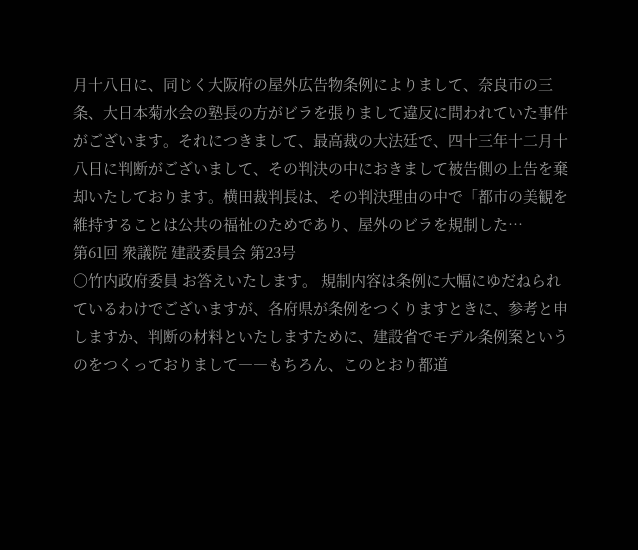月十八日に、同じく大阪府の屋外広告物条例によりまして、奈良市の三条、大日本菊水会の塾長の方がビラを張りまして違反に問われていた事件がございます。それにつきまして、最高裁の大法廷で、四十三年十二月十八日に判断がございまして、その判決の中におきまして被告側の上告を棄却いたしております。横田裁判長は、その判決理由の中で「都市の美観を維持することは公共の福祉のためであり、屋外のビラを規制した…
第61回 衆議院 建設委員会 第23号
○竹内政府委員 お答えいたします。 規制内容は条例に大幅にゆだねられているわけでございますが、各府県が条例をつくりますときに、参考と申しますか、判断の材料といたしますために、建設省でモデル条例案というのをつくっておりまして――もちろん、このとおり都道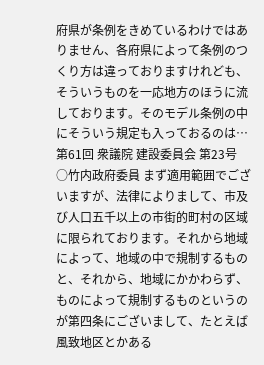府県が条例をきめているわけではありません、各府県によって条例のつくり方は違っておりますけれども、そういうものを一応地方のほうに流しております。そのモデル条例の中にそういう規定も入っておるのは…
第61回 衆議院 建設委員会 第23号
○竹内政府委員 まず適用範囲でございますが、法律によりまして、市及び人口五千以上の市街的町村の区域に限られております。それから地域によって、地域の中で規制するものと、それから、地域にかかわらず、ものによって規制するものというのが第四条にございまして、たとえば風致地区とかある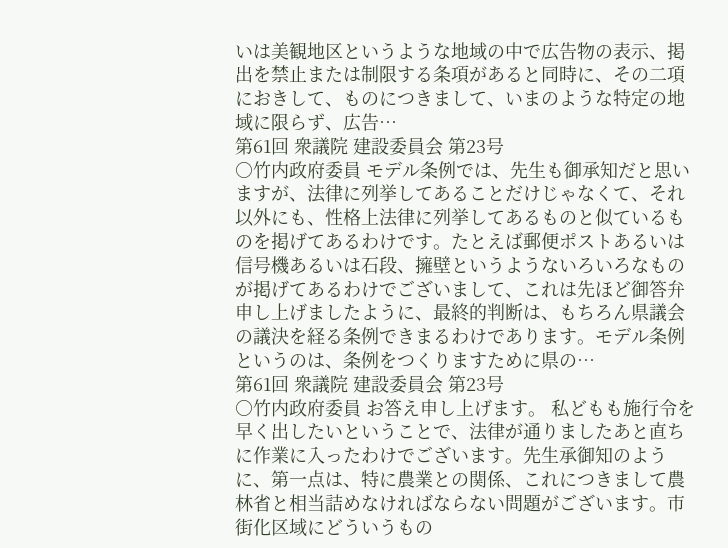いは美観地区というような地域の中で広告物の表示、掲出を禁止または制限する条項があると同時に、その二項におきして、ものにつきまして、いまのような特定の地域に限らず、広告…
第61回 衆議院 建設委員会 第23号
○竹内政府委員 モデル条例では、先生も御承知だと思いますが、法律に列挙してあることだけじゃなくて、それ以外にも、性格上法律に列挙してあるものと似ているものを掲げてあるわけです。たとえば郵便ポストあるいは信号機あるいは石段、擁壁というようないろいろなものが掲げてあるわけでございまして、これは先ほど御答弁申し上げましたように、最終的判断は、もちろん県議会の議決を経る条例できまるわけであります。モデル条例というのは、条例をつくりますために県の…
第61回 衆議院 建設委員会 第23号
○竹内政府委員 お答え申し上げます。 私どもも施行令を早く出したいということで、法律が通りましたあと直ちに作業に入ったわけでございます。先生承御知のように、第一点は、特に農業との関係、これにつきまして農林省と相当詰めなければならない問題がございます。市街化区域にどういうもの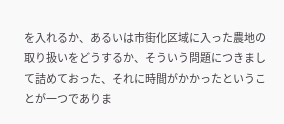を入れるか、あるいは市街化区域に入った農地の取り扱いをどうするか、そういう問題につきまして詰めておった、それに時間がかかったということが一つでありま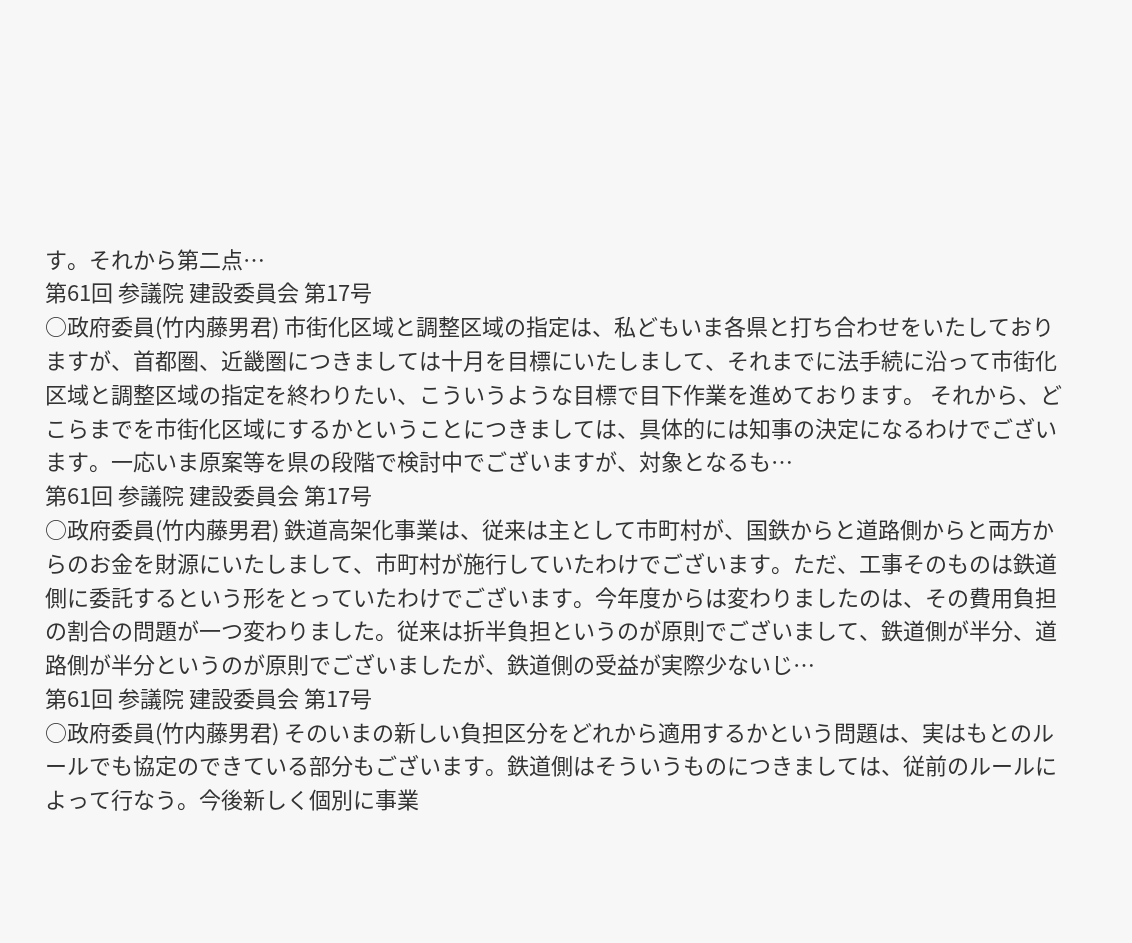す。それから第二点…
第61回 参議院 建設委員会 第17号
○政府委員(竹内藤男君) 市街化区域と調整区域の指定は、私どもいま各県と打ち合わせをいたしておりますが、首都圏、近畿圏につきましては十月を目標にいたしまして、それまでに法手続に沿って市街化区域と調整区域の指定を終わりたい、こういうような目標で目下作業を進めております。 それから、どこらまでを市街化区域にするかということにつきましては、具体的には知事の決定になるわけでございます。一応いま原案等を県の段階で検討中でございますが、対象となるも…
第61回 参議院 建設委員会 第17号
○政府委員(竹内藤男君) 鉄道高架化事業は、従来は主として市町村が、国鉄からと道路側からと両方からのお金を財源にいたしまして、市町村が施行していたわけでございます。ただ、工事そのものは鉄道側に委託するという形をとっていたわけでございます。今年度からは変わりましたのは、その費用負担の割合の問題が一つ変わりました。従来は折半負担というのが原則でございまして、鉄道側が半分、道路側が半分というのが原則でございましたが、鉄道側の受益が実際少ないじ…
第61回 参議院 建設委員会 第17号
○政府委員(竹内藤男君) そのいまの新しい負担区分をどれから適用するかという問題は、実はもとのルールでも協定のできている部分もございます。鉄道側はそういうものにつきましては、従前のルールによって行なう。今後新しく個別に事業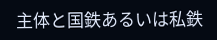主体と国鉄あるいは私鉄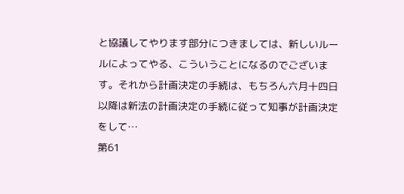と協議してやります部分につきましては、新しいルールによってやる、こういうことになるのでございます。それから計画決定の手続は、もちろん六月十四日以降は新法の計画決定の手続に従って知事が計画決定をして…
第61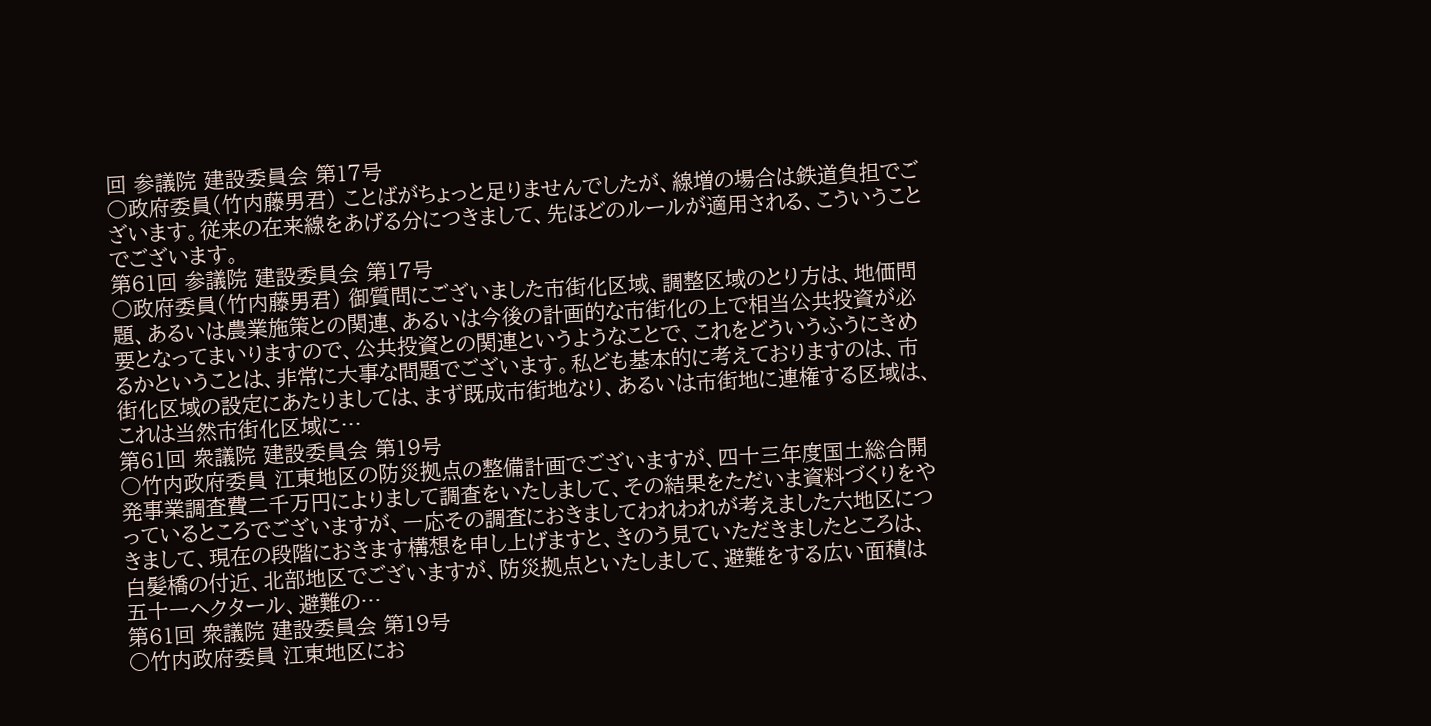回 参議院 建設委員会 第17号
○政府委員(竹内藤男君) ことばがちょっと足りませんでしたが、線増の場合は鉄道負担でございます。従来の在来線をあげる分につきまして、先ほどのルールが適用される、こういうことでございます。
第61回 参議院 建設委員会 第17号
○政府委員(竹内藤男君) 御質問にございました市街化区域、調整区域のとり方は、地価問題、あるいは農業施策との関連、あるいは今後の計画的な市街化の上で相当公共投資が必要となってまいりますので、公共投資との関連というようなことで、これをどういうふうにきめるかということは、非常に大事な問題でございます。私ども基本的に考えておりますのは、市街化区域の設定にあたりましては、まず既成市街地なり、あるいは市街地に連権する区域は、これは当然市街化区域に…
第61回 衆議院 建設委員会 第19号
○竹内政府委員 江東地区の防災拠点の整備計画でございますが、四十三年度国土総合開発事業調査費二千万円によりまして調査をいたしまして、その結果をただいま資料づくりをやっているところでございますが、一応その調査におきましてわれわれが考えました六地区につきまして、現在の段階におきます構想を申し上げますと、きのう見ていただきましたところは、白髪橋の付近、北部地区でございますが、防災拠点といたしまして、避難をする広い面積は五十一ヘクタール、避難の…
第61回 衆議院 建設委員会 第19号
○竹内政府委員 江東地区にお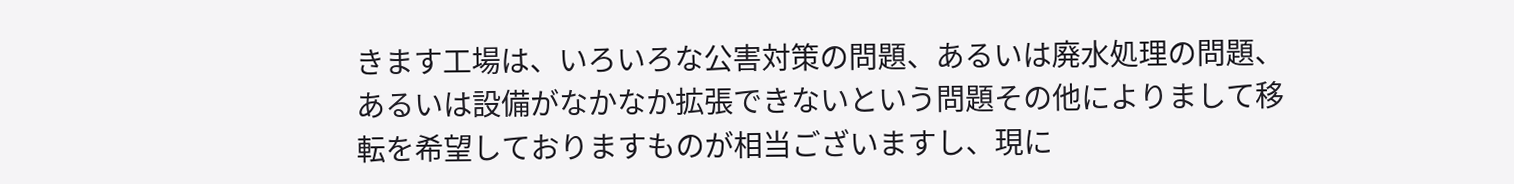きます工場は、いろいろな公害対策の問題、あるいは廃水処理の問題、あるいは設備がなかなか拡張できないという問題その他によりまして移転を希望しておりますものが相当ございますし、現に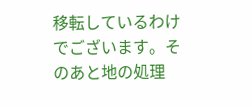移転しているわけでございます。そのあと地の処理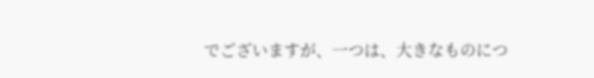でございますが、一つは、大きなものにつ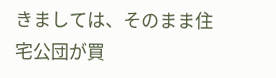きましては、そのまま住宅公団が買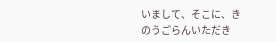いまして、そこに、きのうごらんいただき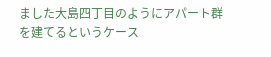ました大島四丁目のようにアパート群を建てるというケース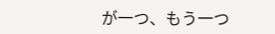が一つ、もう一つ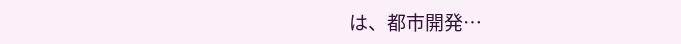は、都市開発…